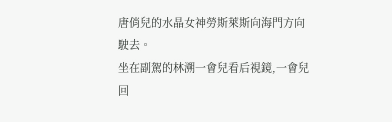唐俏兒的水晶女神勞斯萊斯向海門方向駛去。
坐在副駕的林溯一會兒看后視鏡,一會兒回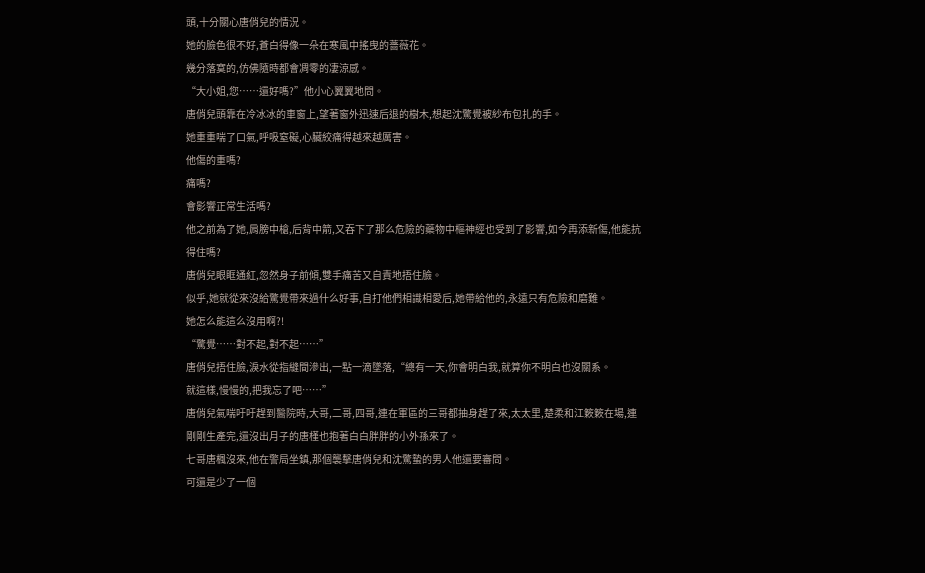頭,十分關心唐俏兒的情況。
她的臉色很不好,蒼白得像一朵在寒風中搖曳的薔薇花。
幾分落寞的,仿佛隨時都會凋零的凄涼感。
“大小姐,您……還好嗎?”他小心翼翼地問。
唐俏兒頭靠在冷冰冰的車窗上,望著窗外迅速后退的樹木,想起沈驚覺被紗布包扎的手。
她重重喘了口氣,呼吸窒礙,心臟絞痛得越來越厲害。
他傷的重嗎?
痛嗎?
會影響正常生活嗎?
他之前為了她,肩膀中槍,后背中箭,又吞下了那么危險的藥物中樞神經也受到了影響,如今再添新傷,他能抗得住嗎?
唐俏兒眼眶通紅,忽然身子前傾,雙手痛苦又自責地捂住臉。
似乎,她就從來沒給驚覺帶來過什么好事,自打他們相識相愛后,她帶給他的,永遠只有危險和磨難。
她怎么能這么沒用啊?!
“驚覺……對不起,對不起……”
唐俏兒捂住臉,淚水從指縫間滲出,一點一滴墜落,“總有一天,你會明白我,就算你不明白也沒關系。
就這樣,慢慢的,把我忘了吧……”
唐俏兒氣喘吁吁趕到醫院時,大哥,二哥,四哥,連在軍區的三哥都抽身趕了來,太太里,楚柔和江簌簌在場,連剛剛生產完,還沒出月子的唐槿也抱著白白胖胖的小外孫來了。
七哥唐楓沒來,他在警局坐鎮,那個襲擊唐俏兒和沈驚蟄的男人他還要審問。
可還是少了一個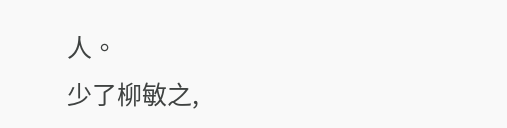人。
少了柳敏之,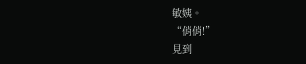敏姨。
“俏俏!”
見到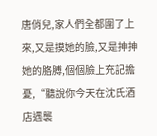唐俏兒,家人們全都圍了上來,又是摸她的臉,又是抻抻她的胳膊,個個臉上充記擔憂,“聽說你今天在沈氏酒店遇襲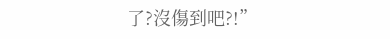了?沒傷到吧?!”